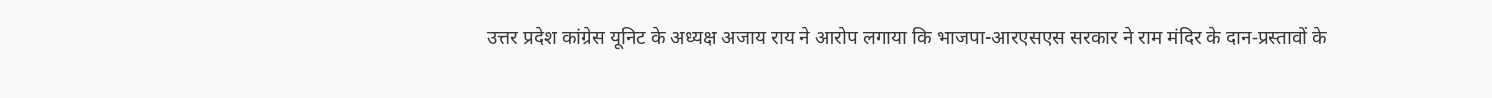उत्तर प्रदेश कांग्रेस यूनिट के अध्यक्ष अजाय राय ने आरोप लगाया कि भाजपा-आरएसएस सरकार ने राम मंदिर के दान‑प्रस्तावों के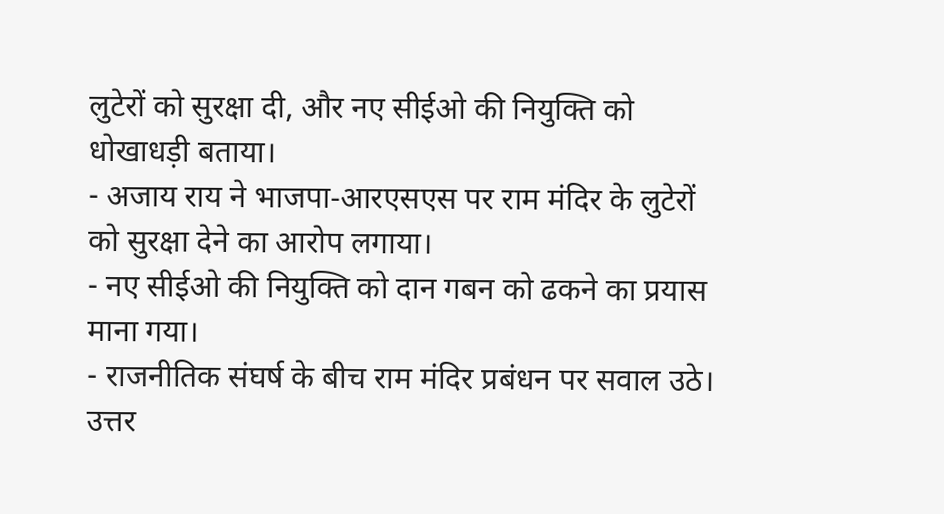लुटेरों को सुरक्षा दी, और नए सीईओ की नियुक्ति को धोखाधड़ी बताया।
- अजाय राय ने भाजपा‑आरएसएस पर राम मंदिर के लुटेरों को सुरक्षा देने का आरोप लगाया।
- नए सीईओ की नियुक्ति को दान गबन को ढकने का प्रयास माना गया।
- राजनीतिक संघर्ष के बीच राम मंदिर प्रबंधन पर सवाल उठे।
उत्तर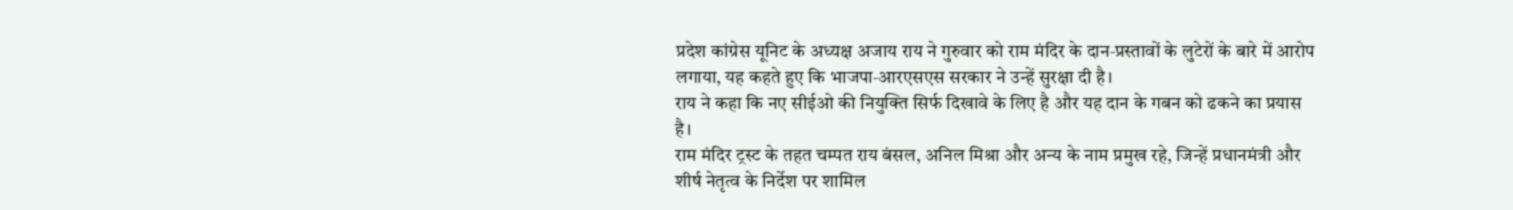प्रदेश कांग्रेस यूनिट के अध्यक्ष अजाय राय ने गुरुवार को राम मंदिर के दान‑प्रस्तावों के लुटेरों के बारे में आरोप लगाया, यह कहते हुए कि भाजपा‑आरएसएस सरकार ने उन्हें सुरक्षा दी है।
राय ने कहा कि नए सीईओ की नियुक्ति सिर्फ दिखावे के लिए है और यह दान के गबन को ढकने का प्रयास है।
राम मंदिर ट्रस्ट के तहत चम्पत राय बंसल, अनिल मिश्रा और अन्य के नाम प्रमुख रहे, जिन्हें प्रधानमंत्री और शीर्ष नेतृत्व के निर्देश पर शामिल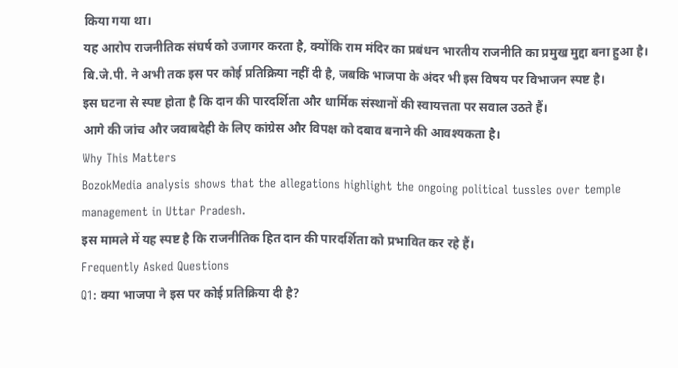किया गया था।
यह आरोप राजनीतिक संघर्ष को उजागर करता है, क्योंकि राम मंदिर का प्रबंधन भारतीय राजनीति का प्रमुख मुद्दा बना हुआ है।
बि.जे.पी. ने अभी तक इस पर कोई प्रतिक्रिया नहीं दी है, जबकि भाजपा के अंदर भी इस विषय पर विभाजन स्पष्ट है।
इस घटना से स्पष्ट होता है कि दान की पारदर्शिता और धार्मिक संस्थानों की स्वायत्तता पर सवाल उठते हैं।
आगे की जांच और जवाबदेही के लिए कांग्रेस और विपक्ष को दबाव बनाने की आवश्यकता है।
Why This Matters
BozokMedia analysis shows that the allegations highlight the ongoing political tussles over temple management in Uttar Pradesh.
इस मामले में यह स्पष्ट है कि राजनीतिक हित दान की पारदर्शिता को प्रभावित कर रहे हैं।
Frequently Asked Questions
Q1: क्या भाजपा ने इस पर कोई प्रतिक्रिया दी है?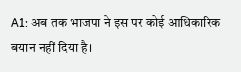A1: अब तक भाजपा ने इस पर कोई आधिकारिक बयान नहीं दिया है।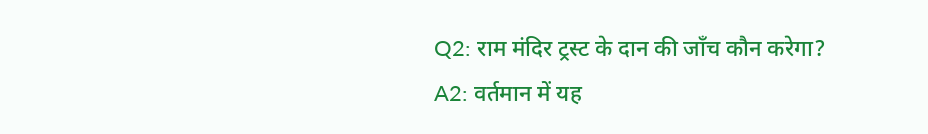Q2: राम मंदिर ट्रस्ट के दान की जाँच कौन करेगा?
A2: वर्तमान में यह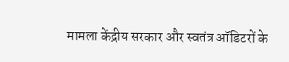मामला केंद्रीय सरकार और स्वतंत्र ऑडिटरों के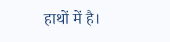हाथों में है।